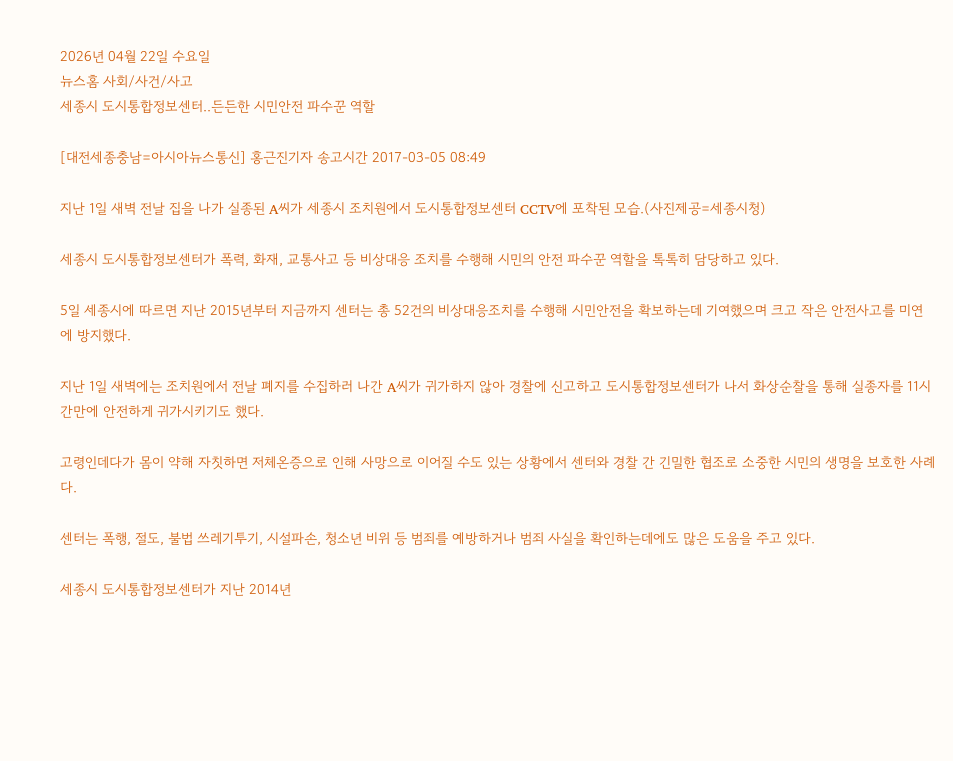2026년 04월 22일 수요일
뉴스홈 사회/사건/사고
세종시 도시통합정보센터..든든한 시민안전 파수꾼 역할

[대전세종충남=아시아뉴스통신] 홍근진기자 송고시간 2017-03-05 08:49

지난 1일 새벽 전날 집을 나가 실종된 A씨가 세종시 조치원에서 도시통합정보센터 CCTV에 포착된 모습.(사진제공=세종시청)

세종시 도시통합정보센터가 폭력, 화재, 교통사고 등 비상대응 조치를 수행해 시민의 안전 파수꾼 역할을 톡톡히 담당하고 있다.

5일 세종시에 따르면 지난 2015년부터 지금까지 센터는 총 52건의 비상대응조치를 수행해 시민안전을 확보하는데 기여했으며 크고 작은 안전사고를 미연에 방지했다.

지난 1일 새벽에는 조치원에서 전날 폐지를 수집하러 나간 A씨가 귀가하지 않아 경찰에 신고하고 도시통합정보센터가 나서 화상순찰을 통해 실종자를 11시간만에 안전하게 귀가시키기도 했다.

고령인데다가 몸이 약해 자칫하면 저체온증으로 인해 사망으로 이어질 수도 있는 상황에서 센터와 경찰 간 긴밀한 협조로 소중한 시민의 생명을 보호한 사례다.

센터는 폭행, 절도, 불법 쓰레기투기, 시설파손, 청소년 비위 등 범죄를 예방하거나 범죄 사실을 확인하는데에도 많은 도움을 주고 있다.

세종시 도시통합정보센터가 지난 2014년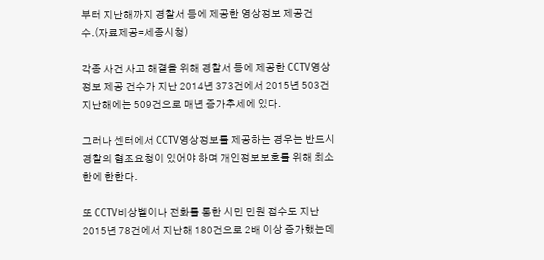부터 지난해까지 경찰서 등에 제공한 영상정보 제공건수.(자료제공=세종시청)

각종 사건 사고 해결을 위해 경찰서 등에 제공한 CCTV영상정보 제공 건수가 지난 2014년 373건에서 2015년 503건 지난해에는 509건으로 매년 증가추세에 있다.

그러나 센터에서 CCTV영상정보를 제공하는 경우는 반드시 경찰의 협조요청이 있어야 하며 개인정보보호를 위해 최소한에 한한다.

또 CCTV비상벨이나 전화를 통한 시민 민원 접수도 지난 2015년 78건에서 지난해 180건으로 2배 이상 증가했는데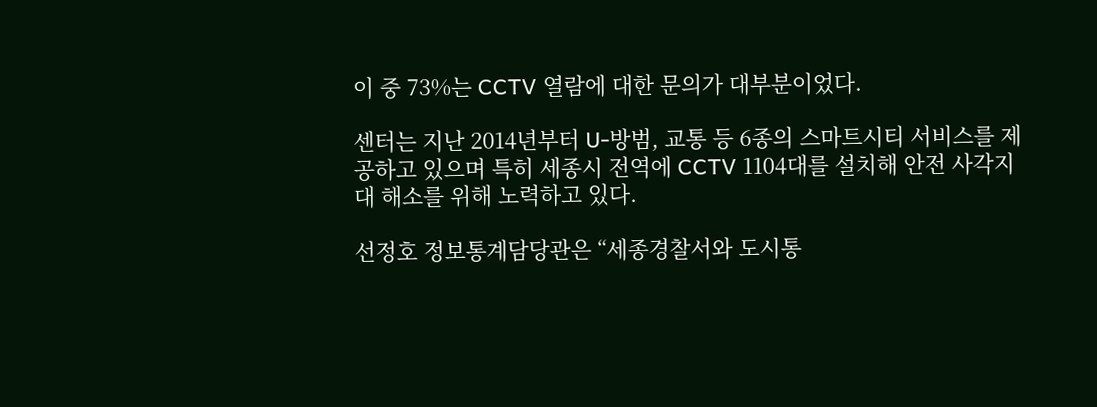이 중 73%는 CCTV 열람에 대한 문의가 대부분이었다.

센터는 지난 2014년부터 U-방범, 교통 등 6종의 스마트시티 서비스를 제공하고 있으며 특히 세종시 전역에 CCTV 1104대를 설치해 안전 사각지대 해소를 위해 노력하고 있다.

선정호 정보통계담당관은 “세종경찰서와 도시통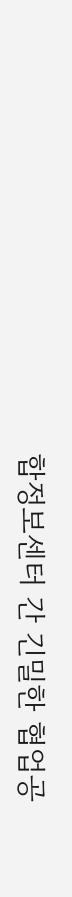합정보센터 간 긴밀한 협업공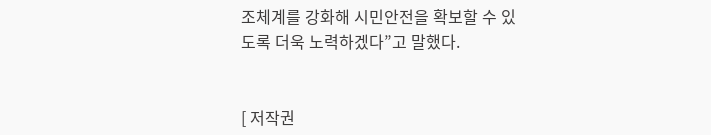조체계를 강화해 시민안전을 확보할 수 있도록 더욱 노력하겠다”고 말했다.


[ 저작권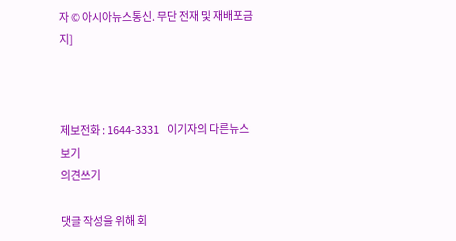자 © 아시아뉴스통신. 무단 전재 및 재배포금지]



제보전화 : 1644-3331    이기자의 다른뉴스보기
의견쓰기

댓글 작성을 위해 회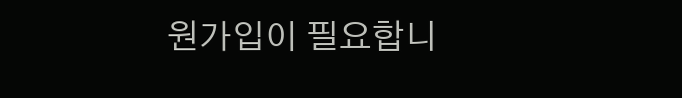원가입이 필요합니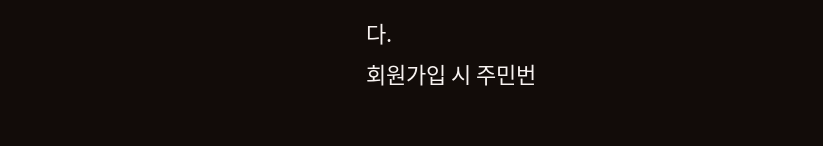다.
회원가입 시 주민번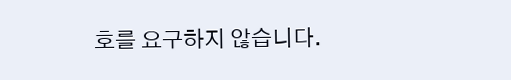호를 요구하지 않습니다.